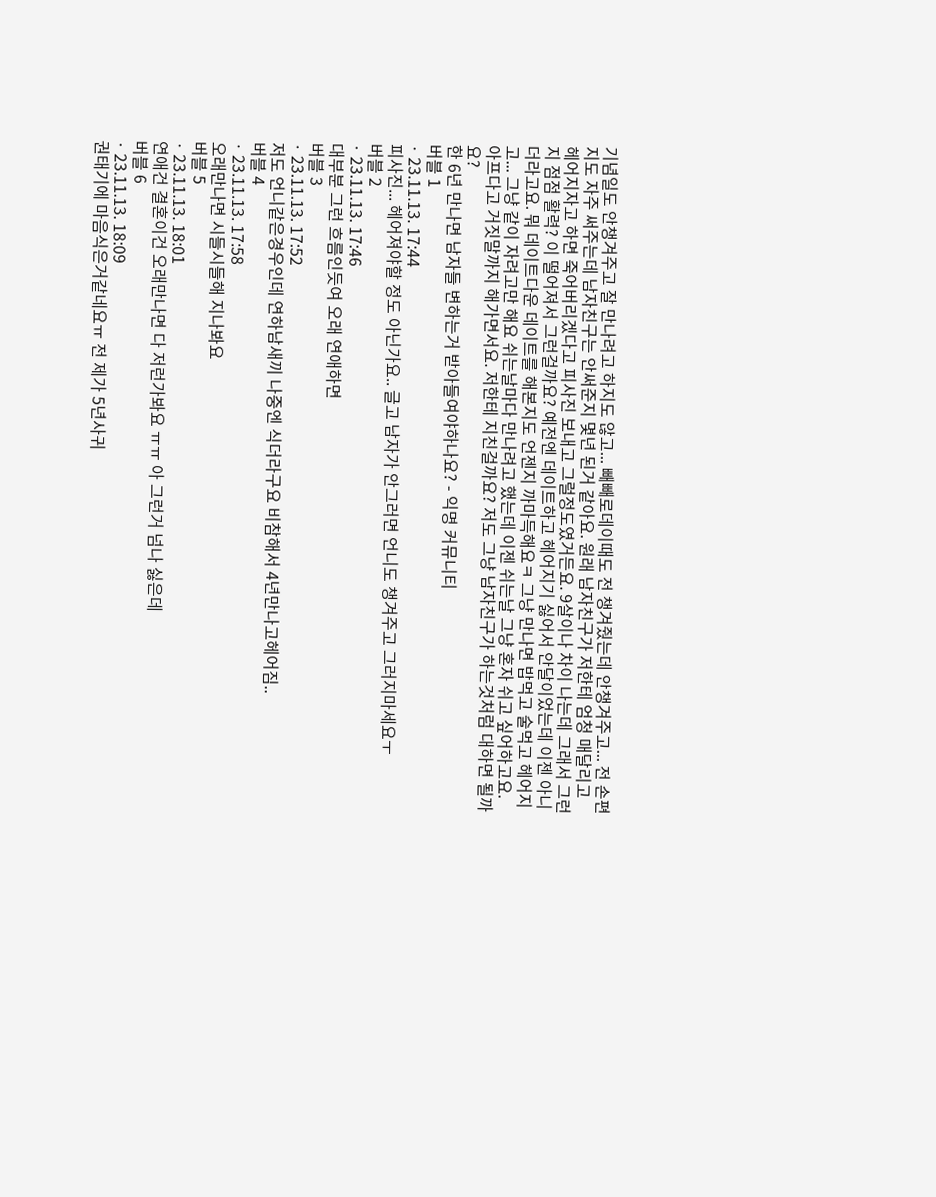기념일도 안챙겨주고 잘 만나려고 하지도 않고... 빼빼로데이때도 전 챙겨줬는데 안챙겨주고... 전 손편지도 자주 써주는데 남자친구는 안써준지 몇년 된거 같아요. 원래 남자친구가 저한테 엄청 매달리고 헤어지자고 하면 죽어버리겠다고 피사진 보내고 그럴정도였거든요. 9살이나 차이 나는데 그래서 그런지 점점 활력? 이 떨어져서 그런걸까요? 예전엔 데이트하고 헤어지기 싫어서 안달이었는데 이젠 아니더라고요. 뭐 데이트다운 데이트를 해본지도 언젠지 까마득해요ㅋ 그냥 만나면 밥먹고 술먹고 헤어지고... 그냥 같이 자려고만 해요 쉬는날마다 만나려고 했는데 이젠 쉬는날 그냥 혼자 쉬고 싶어하고요. 아프다고 거짓말까지 해가면서요. 저한테 지친걸까요? 저도 그냥 남자친구가 하는것처럼 대하면 될까요?
한 6년 만나면 남자들 변하는거 받아들여야하나요? - 익명 커뮤니티
버블 1
· 23.11.13. 17:44
피사진... 헤어져야할 정도 아닌가요.. 글고 남자가 안그러면 언니도 챙겨주고 그러지마세요ㅜ
버블 2
· 23.11.13. 17:46
대부분 그런 흐름인듯여 오래 연애하면
버블 3
· 23.11.13. 17:52
저도 언니같은경우인데 연하남새끼 나중엔 식더라구요 비참해서 4년만나고헤어짐..
버블 4
· 23.11.13. 17:58
오래만나면 시들시들해 지나봐요
버블 5
· 23.11.13. 18:01
연애건 결혼이건 오래만나면 다 저런가봐요 ㅠㅠ 아 그런거 넘나 싫은데
버블 6
· 23.11.13. 18:09
권태기에 마음식은거같네요ㅠ 전 제가 5년사귀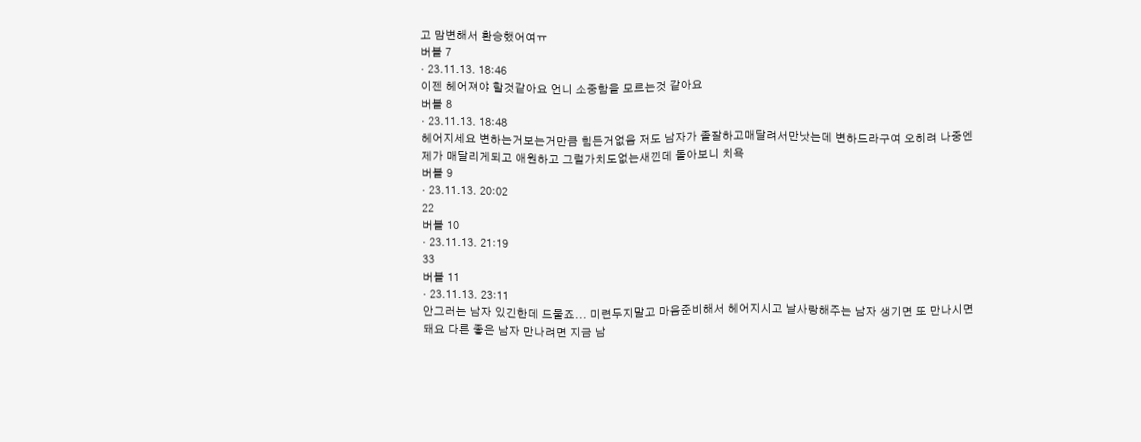고 맘변해서 환승했어여ㅠ
버블 7
· 23.11.13. 18:46
이젠 헤어져야 할것같아요 언니 소중함을 모르는것 같아요
버블 8
· 23.11.13. 18:48
헤어지세요 변하는거보는거만큼 힘든거없음 저도 남자가 졸잘하고매달려서만낫는데 변하드라구여 오히려 나중엔 제가 매달리게되고 애원하고 그럴가치도없는새낀데 돌아보니 치욕
버블 9
· 23.11.13. 20:02
22
버블 10
· 23.11.13. 21:19
33
버블 11
· 23.11.13. 23:11
안그러는 남자 있긴한데 드물죠... 미련두지말고 마음준비해서 헤어지시고 날사랑해주는 남자 생기면 또 만나시면 돼요 다른 좋은 남자 만나려면 지금 남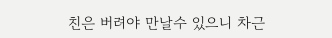친은 버려야 만날수 있으니 차근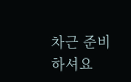차근 준비하셔요